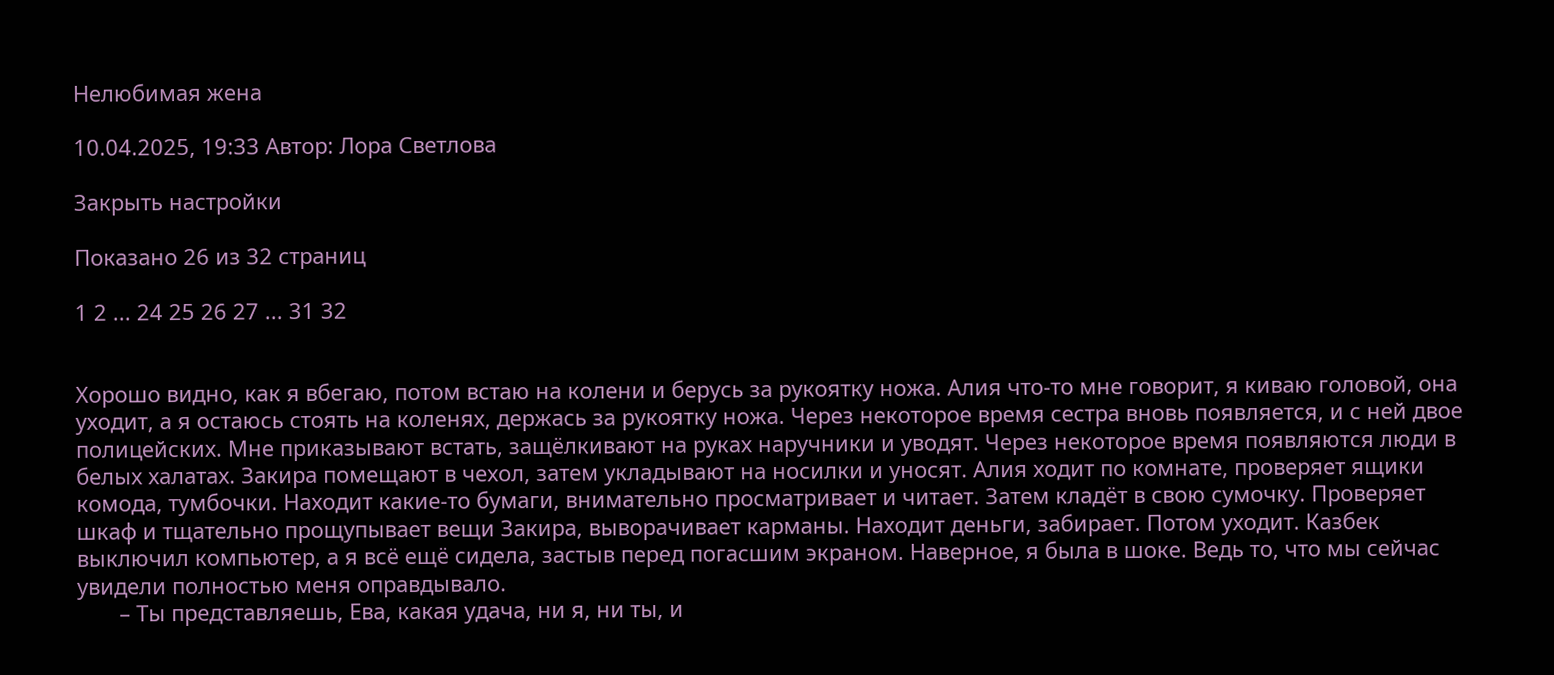Нелюбимая жена

10.04.2025, 19:33 Автор: Лора Светлова

Закрыть настройки

Показано 26 из 32 страниц

1 2 ... 24 25 26 27 ... 31 32


Хорошо видно, как я вбегаю, потом встаю на колени и берусь за рукоятку ножа. Алия что-то мне говорит, я киваю головой, она уходит, а я остаюсь стоять на коленях, держась за рукоятку ножа. Через некоторое время сестра вновь появляется, и с ней двое полицейских. Мне приказывают встать, защёлкивают на руках наручники и уводят. Через некоторое время появляются люди в белых халатах. Закира помещают в чехол, затем укладывают на носилки и уносят. Алия ходит по комнате, проверяет ящики комода, тумбочки. Находит какие-то бумаги, внимательно просматривает и читает. Затем кладёт в свою сумочку. Проверяет шкаф и тщательно прощупывает вещи Закира, выворачивает карманы. Находит деньги, забирает. Потом уходит. Казбек выключил компьютер, а я всё ещё сидела, застыв перед погасшим экраном. Наверное, я была в шоке. Ведь то, что мы сейчас увидели полностью меня оправдывало.
       – Ты представляешь, Ева, какая удача, ни я, ни ты, и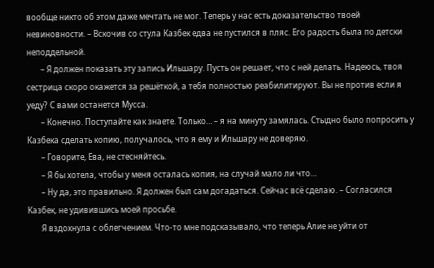вообще никто об этом даже мечтать не мог. Теперь у нас есть доказательство твоей невиновности. – Вскочив со стула Казбек едва не пустился в пляс. Его радость была по детски неподдельной.
       – Я должен показать эту запись Ильшару. Пусть он решает, что с ней делать. Надеюсь, твоя сестрица скоро окажется за решёткой, а тебя полностью реабилитируют. Вы не против если я уеду? С вами останется Мусса.
       – Конечно. Поступайте как знаете. Только… – я на минуту замялась. Стыдно было попросить у Казбека сделать копию, получалось, что я ему и Ильшару не доверяю.
       – Говорите, Ева, не стесняйтесь.
       – Я бы хотела, чтобы у меня осталась копия, на случай мало ли что…
       – Ну да, это правильно. Я должен был сам догадаться. Сейчас всё сделаю. – Согласился Казбек, не удивившись моей просьбе.
       Я вздохнула с облегчением. Что-то мне подсказывало, что теперь Алие не уйти от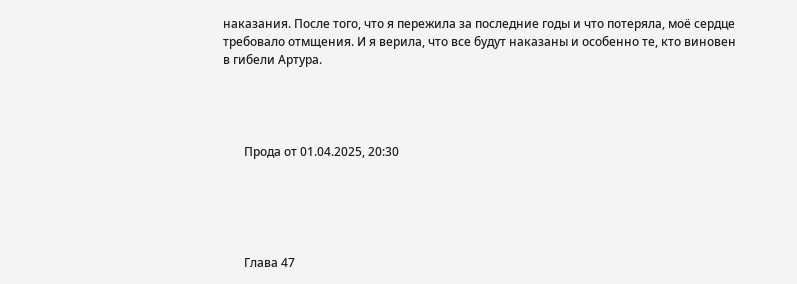наказания. После того, что я пережила за последние годы и что потеряла, моё сердце требовало отмщения. И я верила, что все будут наказаны и особенно те, кто виновен в гибели Артура.




       Прода от 01.04.2025, 20:30





       Глава 47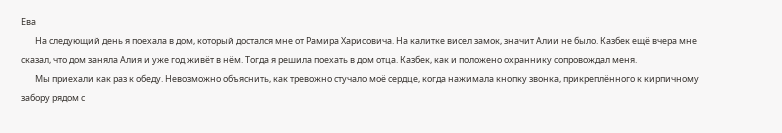Ева
       На следующий день я поехала в дом, который достался мне от Рамира Харисовича. На калитке висел замок, значит Алии не было. Казбек ещё вчера мне сказал, что дом заняла Алия и уже год живёт в нём. Тогда я решила поехать в дом отца. Казбек, как и положено охраннику сопровождал меня.
       Мы приехали как раз к обеду. Невозможно объяснить, как тревожно стучало моё сердце, когда нажимала кнопку звонка, прикреплённого к кирпичному забору рядом с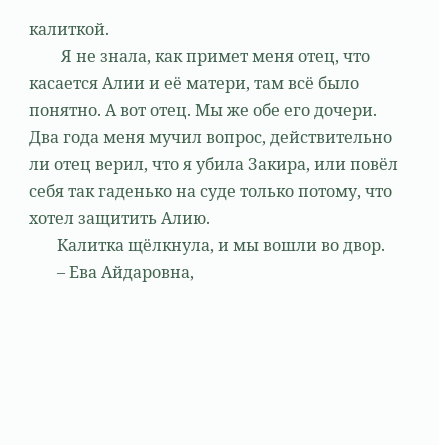калиткой.
        Я не знала, как примет меня отец, что касается Алии и её матери, там всё было понятно. А вот отец. Мы же обе его дочери. Два года меня мучил вопрос, действительно ли отец верил, что я убила Закира, или повёл себя так гаденько на суде только потому, что хотел защитить Алию.
       Калитка щёлкнула, и мы вошли во двор.
       – Ева Айдаровна,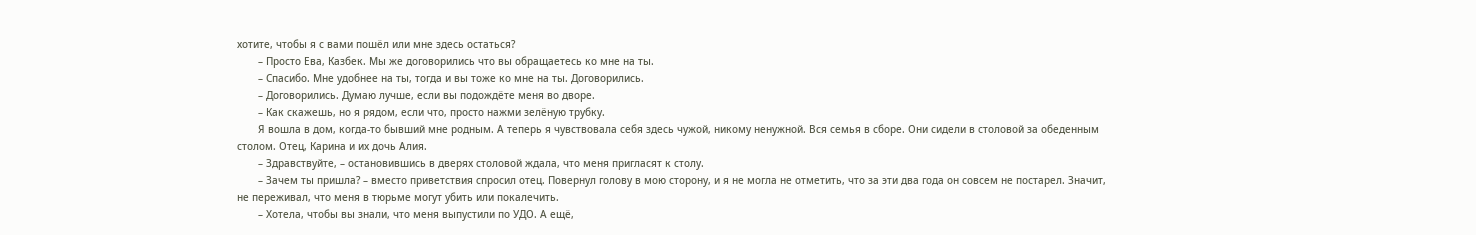хотите, чтобы я с вами пошёл или мне здесь остаться?
       – Просто Ева, Казбек. Мы же договорились что вы обращаетесь ко мне на ты.
       – Спасибо. Мне удобнее на ты, тогда и вы тоже ко мне на ты. Договорились.
       – Договорились. Думаю лучше, если вы подождёте меня во дворе.
       – Как скажешь, но я рядом, если что, просто нажми зелёную трубку.
       Я вошла в дом, когда-то бывший мне родным. А теперь я чувствовала себя здесь чужой, никому ненужной. Вся семья в сборе. Они сидели в столовой за обеденным столом. Отец, Карина и их дочь Алия.
       – Здравствуйте, – остановившись в дверях столовой ждала, что меня пригласят к столу.
       – Зачем ты пришла? – вместо приветствия спросил отец. Повернул голову в мою сторону, и я не могла не отметить, что за эти два года он совсем не постарел. Значит, не переживал, что меня в тюрьме могут убить или покалечить.
       – Хотела, чтобы вы знали, что меня выпустили по УДО. А ещё,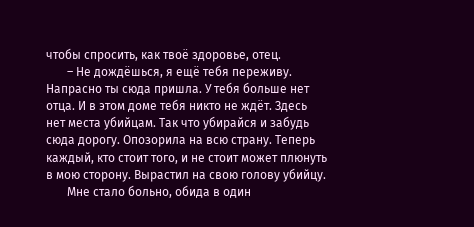чтобы спросить, как твоё здоровье, отец.
       – Не дождёшься, я ещё тебя переживу. Напрасно ты сюда пришла. У тебя больше нет отца. И в этом доме тебя никто не ждёт. Здесь нет места убийцам. Так что убирайся и забудь сюда дорогу. Опозорила на всю страну. Теперь каждый, кто стоит того, и не стоит может плюнуть в мою сторону. Вырастил на свою голову убийцу.
       Мне стало больно, обида в один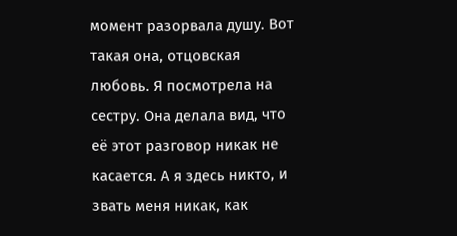момент разорвала душу. Вот такая она, отцовская любовь. Я посмотрела на сестру. Она делала вид, что её этот разговор никак не касается. А я здесь никто, и звать меня никак, как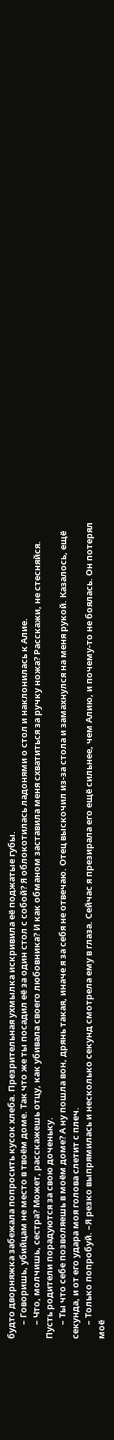будто дворняжка забежала попросить кусок хлеба. Презрительная ухмылка искривила её поджатые губы.
       – Говоришь, убийцам не место в твоём доме. Так что же ты посадил её за один стол с собой? Я облокотилась ладонями о стол и наклонилась к Алие.
       – Что, молчишь, сестра? Может, расскажешь отцу, как убивала своего любовника? И как обманом заставила меня схватиться за ручку ножа? Расскажи, не стесняйся. Пусть родители порадуются за свою доченьку.
       – Ты что себе позволяешь в моём доме? А ну пошла вон, дрянь такая, иначе я за себя не отвечаю. Отец выскочил из-за стола и замахнулся на меня рукой. Казалось, ещё секунда, и от его удара моя голова слетит с плеч.
       – Только попробуй. –Я резко выпрямилась и несколько секунд смотрела ему в глаза. Сейчас я презирала его ещё сильнее, чем Алию, и почему-то не боялась. Он потерял моё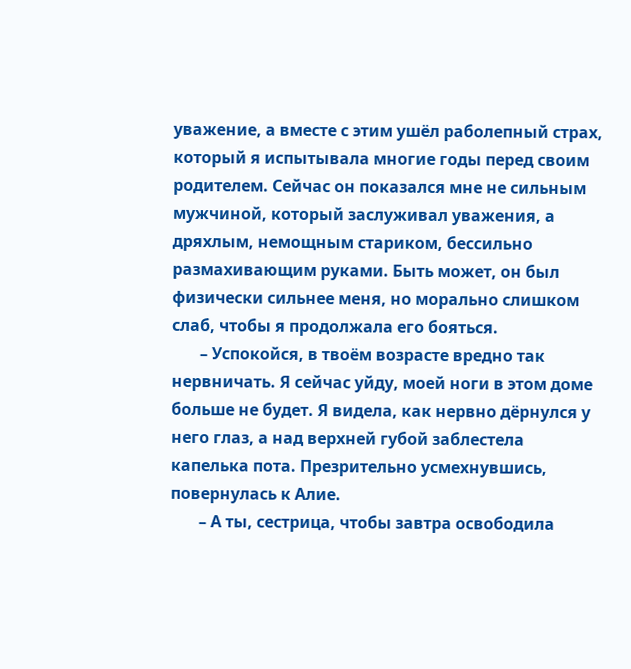уважение, а вместе с этим ушёл раболепный страх, который я испытывала многие годы перед своим родителем. Сейчас он показался мне не сильным мужчиной, который заслуживал уважения, а дряхлым, немощным стариком, бессильно размахивающим руками. Быть может, он был физически сильнее меня, но морально слишком слаб, чтобы я продолжала его бояться.
       – Успокойся, в твоём возрасте вредно так нервничать. Я сейчас уйду, моей ноги в этом доме больше не будет. Я видела, как нервно дёрнулся у него глаз, а над верхней губой заблестела капелька пота. Презрительно усмехнувшись, повернулась к Алие.
       – А ты, сестрица, чтобы завтра освободила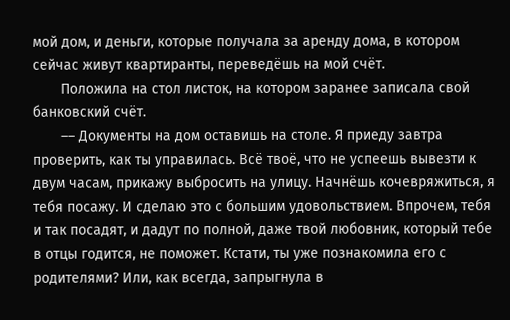мой дом, и деньги, которые получала за аренду дома, в котором сейчас живут квартиранты, переведёшь на мой счёт.
       Положила на стол листок, на котором заранее записала свой банковский счёт.
       –– Документы на дом оставишь на столе. Я приеду завтра проверить, как ты управилась. Всё твоё, что не успеешь вывезти к двум часам, прикажу выбросить на улицу. Начнёшь кочевряжиться, я тебя посажу. И сделаю это с большим удовольствием. Впрочем, тебя и так посадят, и дадут по полной, даже твой любовник, который тебе в отцы годится, не поможет. Кстати, ты уже познакомила его с родителями? Или, как всегда, запрыгнула в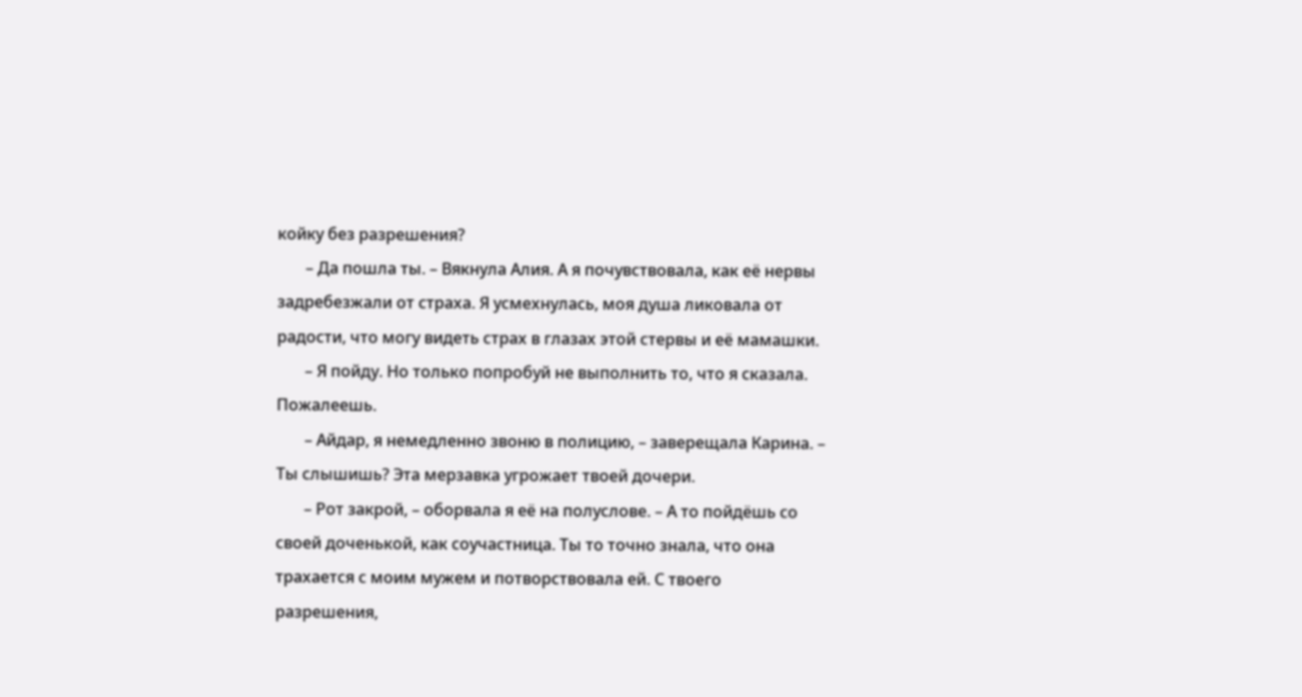койку без разрешения?
       – Да пошла ты. – Вякнула Алия. А я почувствовала, как её нервы задребезжали от страха. Я усмехнулась, моя душа ликовала от радости, что могу видеть страх в глазах этой стервы и её мамашки.
       – Я пойду. Но только попробуй не выполнить то, что я сказала. Пожалеешь.
       – Айдар, я немедленно звоню в полицию, – заверещала Карина. – Ты слышишь? Эта мерзавка угрожает твоей дочери.
       – Рот закрой, – оборвала я её на полуслове. – А то пойдёшь со своей доченькой, как соучастница. Ты то точно знала, что она трахается с моим мужем и потворствовала ей. С твоего разрешения,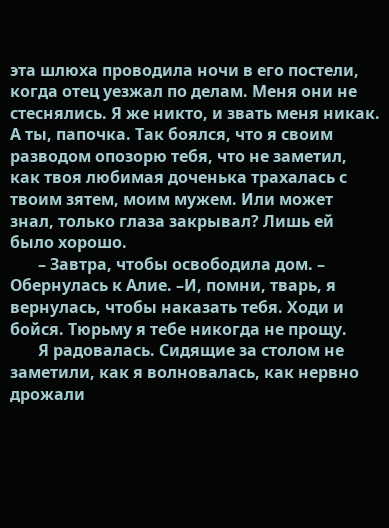эта шлюха проводила ночи в его постели, когда отец уезжал по делам. Меня они не стеснялись. Я же никто, и звать меня никак. А ты, папочка. Так боялся, что я своим разводом опозорю тебя, что не заметил, как твоя любимая доченька трахалась с твоим зятем, моим мужем. Или может знал, только глаза закрывал? Лишь ей было хорошо.
       – Завтра, чтобы освободила дом. – Обернулась к Алие. –И, помни, тварь, я вернулась, чтобы наказать тебя. Ходи и бойся. Тюрьму я тебе никогда не прощу.
       Я радовалась. Сидящие за столом не заметили, как я волновалась, как нервно дрожали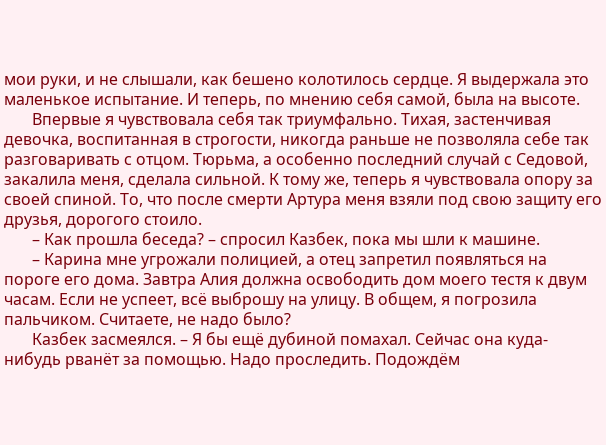мои руки, и не слышали, как бешено колотилось сердце. Я выдержала это маленькое испытание. И теперь, по мнению себя самой, была на высоте.
       Впервые я чувствовала себя так триумфально. Тихая, застенчивая девочка, воспитанная в строгости, никогда раньше не позволяла себе так разговаривать с отцом. Тюрьма, а особенно последний случай с Седовой, закалила меня, сделала сильной. К тому же, теперь я чувствовала опору за своей спиной. То, что после смерти Артура меня взяли под свою защиту его друзья, дорогого стоило.
       – Как прошла беседа? – спросил Казбек, пока мы шли к машине.
       – Карина мне угрожали полицией, а отец запретил появляться на пороге его дома. Завтра Алия должна освободить дом моего тестя к двум часам. Если не успеет, всё выброшу на улицу. В общем, я погрозила пальчиком. Считаете, не надо было?
       Казбек засмеялся. – Я бы ещё дубиной помахал. Сейчас она куда-нибудь рванёт за помощью. Надо проследить. Подождём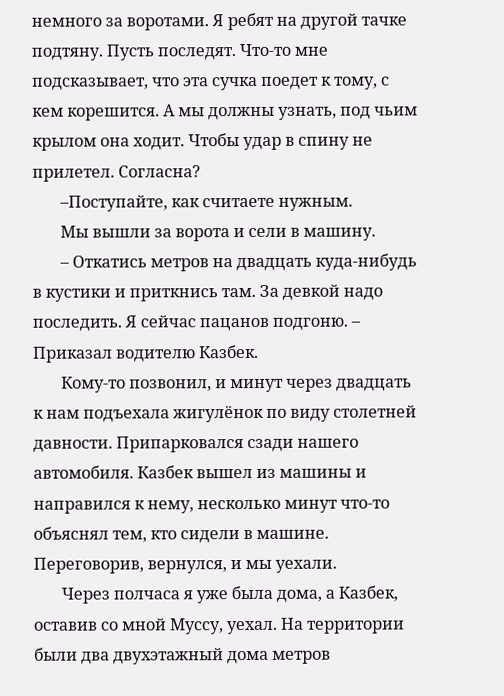немного за воротами. Я ребят на другой тачке подтяну. Пусть последят. Что-то мне подсказывает, что эта сучка поедет к тому, с кем корешится. А мы должны узнать, под чьим крылом она ходит. Чтобы удар в спину не прилетел. Согласна?
       –Поступайте, как считаете нужным.
       Мы вышли за ворота и сели в машину.
       – Откатись метров на двадцать куда-нибудь в кустики и приткнись там. За девкой надо последить. Я сейчас пацанов подгоню. – Приказал водителю Казбек.
       Кому-то позвонил, и минут через двадцать к нам подъехала жигулёнок по виду столетней давности. Припарковался сзади нашего автомобиля. Казбек вышел из машины и направился к нему, несколько минут что-то объяснял тем, кто сидели в машине. Переговорив, вернулся, и мы уехали.
       Через полчаса я уже была дома, а Казбек, оставив со мной Муссу, уехал. На территории были два двухэтажный дома метров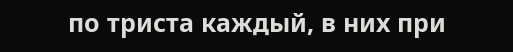по триста каждый, в них при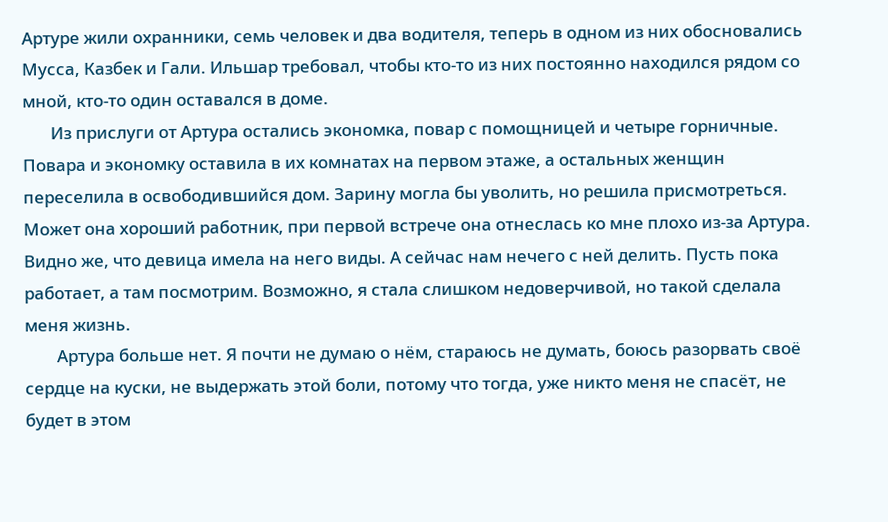Артуре жили охранники, семь человек и два водителя, теперь в одном из них обосновались Мусса, Казбек и Гали. Ильшар требовал, чтобы кто-то из них постоянно находился рядом со мной, кто-то один оставался в доме.
       Из прислуги от Артура остались экономка, повар с помощницей и четыре горничные. Повара и экономку оставила в их комнатах на первом этаже, а остальных женщин переселила в освободившийся дом. Зарину могла бы уволить, но решила присмотреться. Может она хороший работник, при первой встрече она отнеслась ко мне плохо из-за Артура. Видно же, что девица имела на него виды. А сейчас нам нечего с ней делить. Пусть пока работает, а там посмотрим. Возможно, я стала слишком недоверчивой, но такой сделала меня жизнь.
        Артура больше нет. Я почти не думаю о нём, стараюсь не думать, боюсь разорвать своё сердце на куски, не выдержать этой боли, потому что тогда, уже никто меня не спасёт, не будет в этом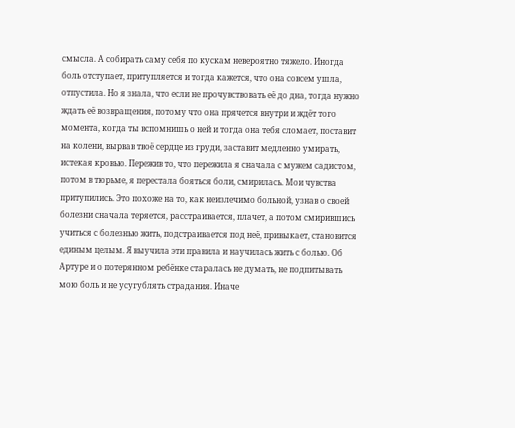смысла. А собирать саму себя по кускам невероятно тяжело. Иногда боль отступает, притупляется и тогда кажется, что она совсем ушла, отпустила. Но я знала, что если не прочувствовать её до дна, тогда нужно ждать её возвращения, потому что она прячется внутри и ждёт того момента, когда ты вспомнишь о ней и тогда она тебя сломает, поставит на колени, вырвав твоё сердце из груди, заставит медленно умирать, истекая кровью. Пережив то, что пережила я сначала с мужем садистом, потом в тюрьме, я перестала бояться боли, смирилась. Мои чувства притупились. Это похоже на то, как неизлечимо больной, узнав о своей болезни сначала теряется, расстраивается, плачет, а потом смирившись учиться с болезнью жить, подстраивается под неё, привыкает, становится единым целым. Я выучила эти правила и научилась жить с болью. Об Артуре и о потерянном ребёнке старалась не думать, не подпитывать мою боль и не усугублять страдания. Иначе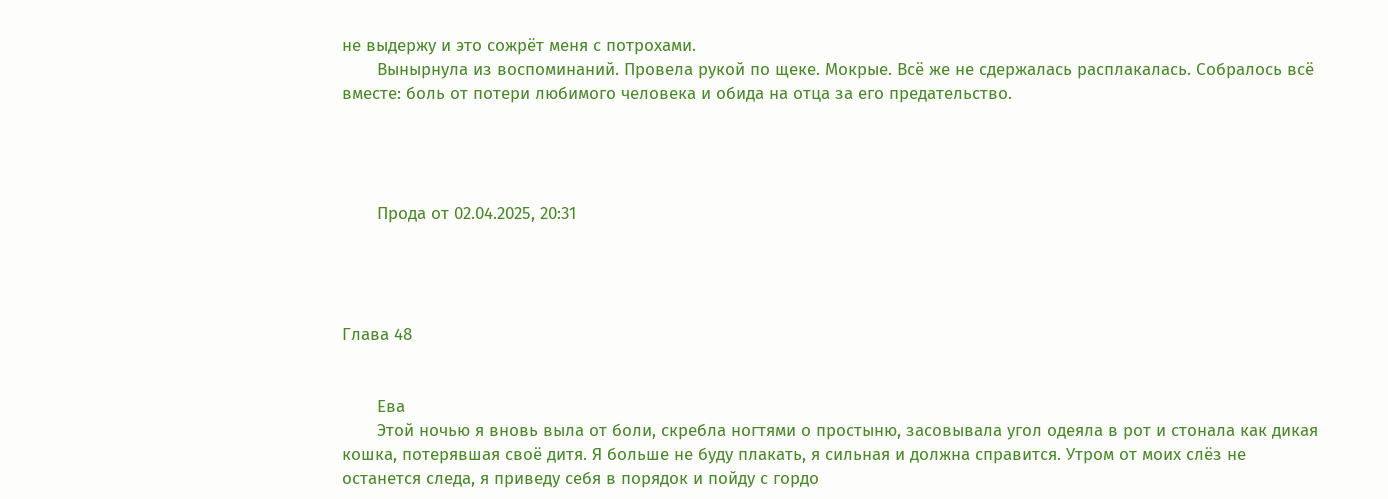не выдержу и это сожрёт меня с потрохами.
       Вынырнула из воспоминаний. Провела рукой по щеке. Мокрые. Всё же не сдержалась расплакалась. Собралось всё вместе: боль от потери любимого человека и обида на отца за его предательство.




       Прода от 02.04.2025, 20:31




Глава 48


       Ева
       Этой ночью я вновь выла от боли, скребла ногтями о простыню, засовывала угол одеяла в рот и стонала как дикая кошка, потерявшая своё дитя. Я больше не буду плакать, я сильная и должна справится. Утром от моих слёз не останется следа, я приведу себя в порядок и пойду с гордо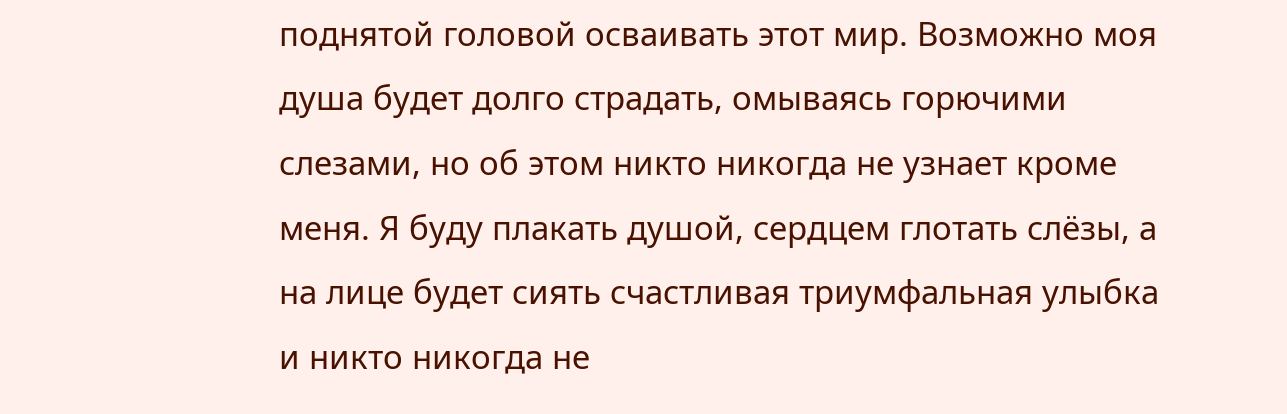поднятой головой осваивать этот мир. Возможно моя душа будет долго страдать, омываясь горючими слезами, но об этом никто никогда не узнает кроме меня. Я буду плакать душой, сердцем глотать слёзы, а на лице будет сиять счастливая триумфальная улыбка и никто никогда не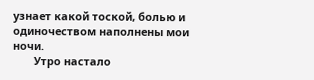узнает какой тоской, болью и одиночеством наполнены мои ночи.
       Утро настало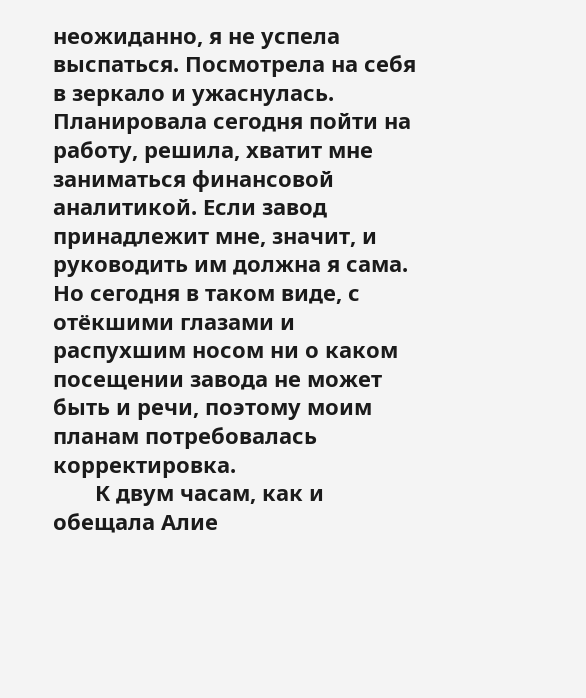неожиданно, я не успела выспаться. Посмотрела на себя в зеркало и ужаснулась. Планировала сегодня пойти на работу, решила, хватит мне заниматься финансовой аналитикой. Если завод принадлежит мне, значит, и руководить им должна я сама. Но сегодня в таком виде, с отёкшими глазами и распухшим носом ни о каком посещении завода не может быть и речи, поэтому моим планам потребовалась корректировка.
       К двум часам, как и обещала Алие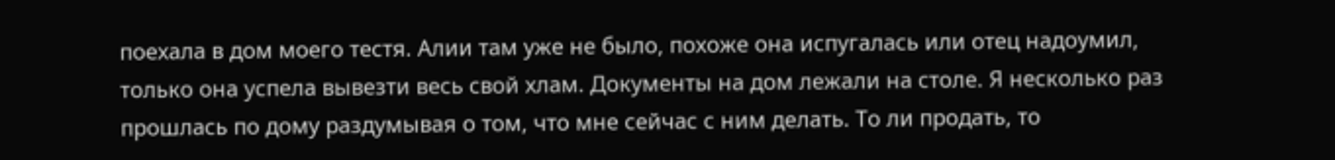поехала в дом моего тестя. Алии там уже не было, похоже она испугалась или отец надоумил, только она успела вывезти весь свой хлам. Документы на дом лежали на столе. Я несколько раз прошлась по дому раздумывая о том, что мне сейчас с ним делать. То ли продать, то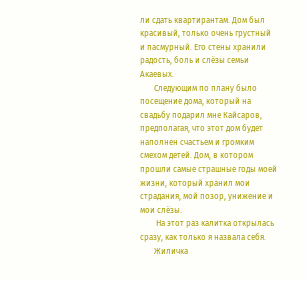ли сдать квартирантам. Дом был красивый, только очень грустный и пасмурный. Его стены хранили радость, боль и слёзы семьи Акаевых.
       Следующим по плану было посещение дома, который на свадьбу подарил мне Кайсаров, предполагая, что этот дом будет наполнен счастьем и громким смехом детей. Дом, в котором прошли самые страшные годы моей жизни, который хранил мои страдания, мой позор, унижение и мои слёзы.
        На этот раз калитка открылась сразу, как только я назвала себя.
       Жиличка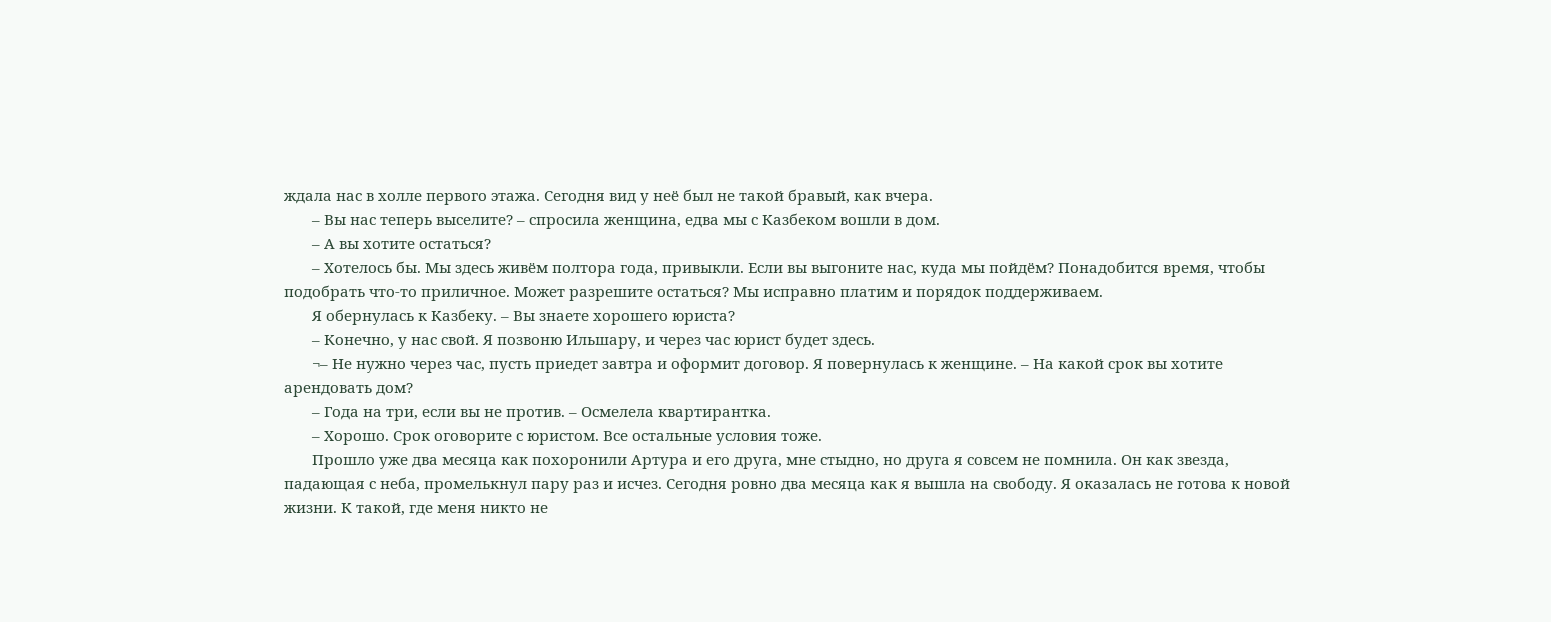ждала нас в холле первого этажа. Сегодня вид у неё был не такой бравый, как вчера.
       – Вы нас теперь выселите? – спросила женщина, едва мы с Казбеком вошли в дом.
       – А вы хотите остаться?
       – Хотелось бы. Мы здесь живём полтора года, привыкли. Если вы выгоните нас, куда мы пойдём? Понадобится время, чтобы подобрать что-то приличное. Может разрешите остаться? Мы исправно платим и порядок поддерживаем.
       Я обернулась к Казбеку. – Вы знаете хорошего юриста?
       – Конечно, у нас свой. Я позвоню Ильшару, и через час юрист будет здесь.
       ¬– Не нужно через час, пусть приедет завтра и оформит договор. Я повернулась к женщине. – На какой срок вы хотите арендовать дом?
       – Года на три, если вы не против. – Осмелела квартирантка.
       – Хорошо. Срок оговорите с юристом. Все остальные условия тоже.
       Прошло уже два месяца как похоронили Артура и его друга, мне стыдно, но друга я совсем не помнила. Он как звезда, падающая с неба, промелькнул пару раз и исчез. Сегодня ровно два месяца как я вышла на свободу. Я оказалась не готова к новой жизни. К такой, где меня никто не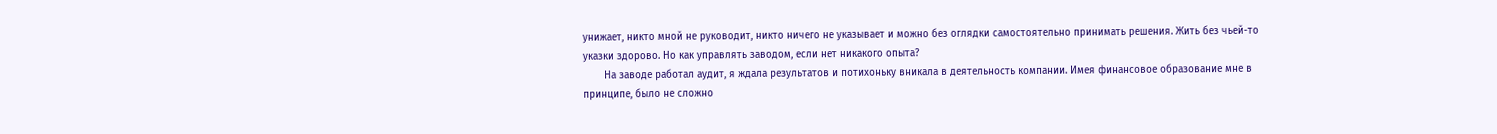унижает, никто мной не руководит, никто ничего не указывает и можно без оглядки самостоятельно принимать решения. Жить без чьей-то указки здорово. Но как управлять заводом, если нет никакого опыта?
       На заводе работал аудит, я ждала результатов и потихоньку вникала в деятельность компании. Имея финансовое образование мне в принципе, было не сложно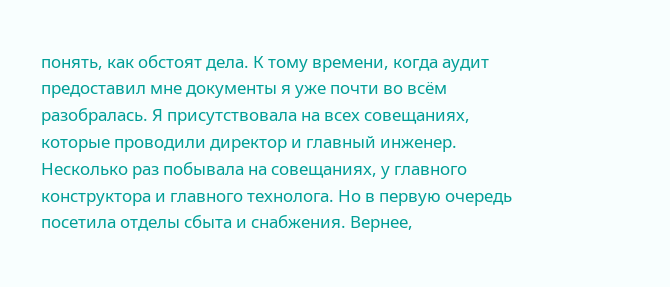понять, как обстоят дела. К тому времени, когда аудит предоставил мне документы я уже почти во всём разобралась. Я присутствовала на всех совещаниях, которые проводили директор и главный инженер. Несколько раз побывала на совещаниях, у главного конструктора и главного технолога. Но в первую очередь посетила отделы сбыта и снабжения. Вернее,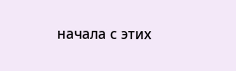начала с этих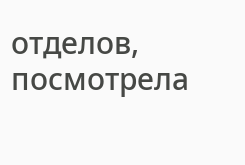отделов, посмотрела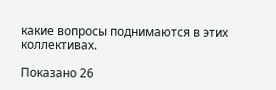какие вопросы поднимаются в этих коллективах.

Показано 26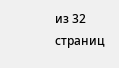из 32 страниц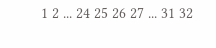1 2 ... 24 25 26 27 ... 31 32